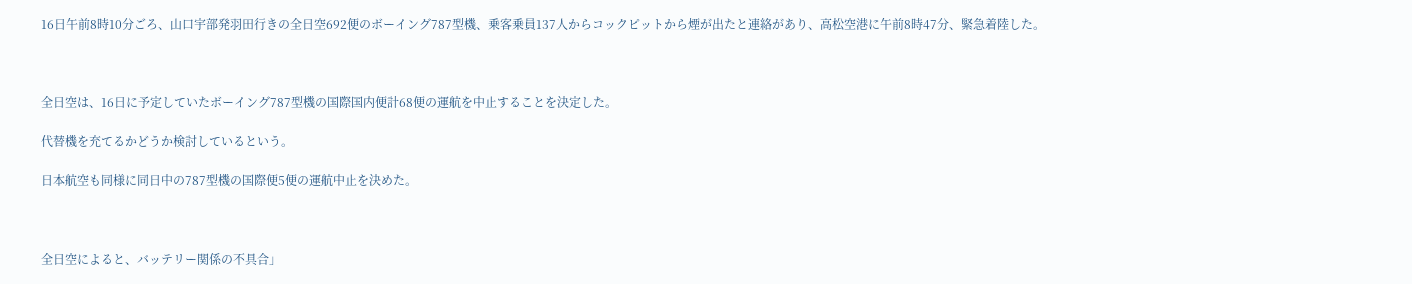16日午前8時10分ごろ、山口宇部発羽田行きの全日空692便のボーイング787型機、乗客乗員137人からコックピットから煙が出たと連絡があり、高松空港に午前8時47分、緊急着陸した。



全日空は、16日に予定していたボーイング787型機の国際国内便計68便の運航を中止することを決定した。

代替機を充てるかどうか検討しているという。

日本航空も同様に同日中の787型機の国際便5便の運航中止を決めた。



全日空によると、バッテリー関係の不具合」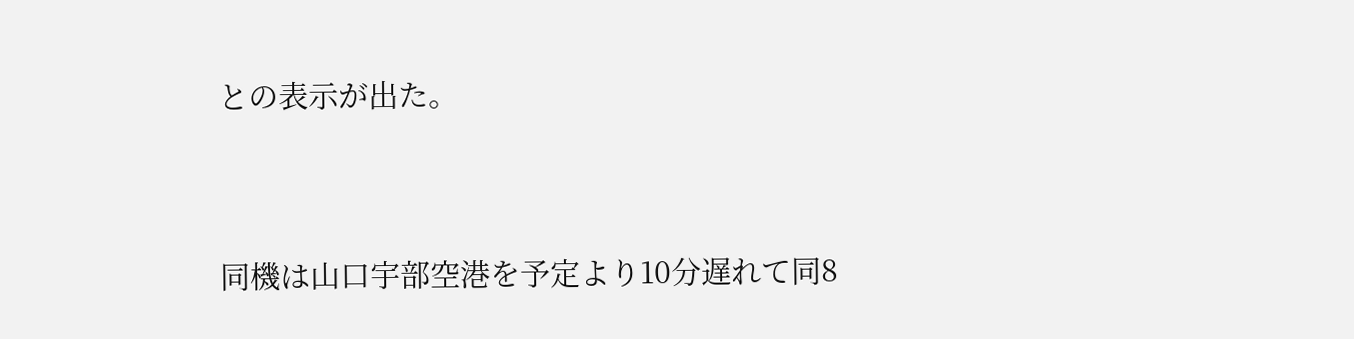との表示が出た。


同機は山口宇部空港を予定より10分遅れて同8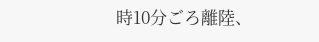時10分ごろ離陸、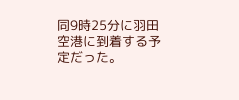同9時25分に羽田空港に到着する予定だった。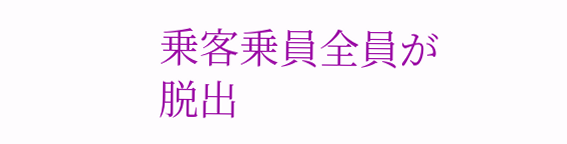乗客乗員全員が脱出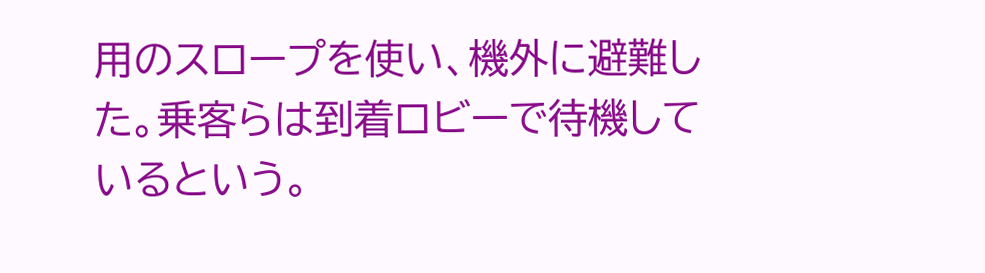用のスロープを使い、機外に避難した。乗客らは到着ロビーで待機しているという。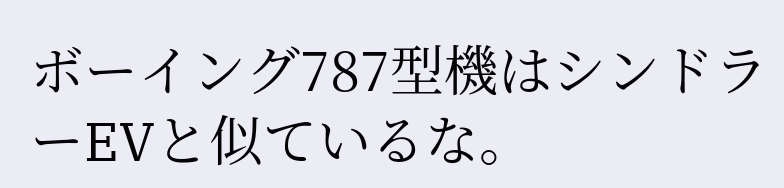ボーイング787型機はシンドラーEVと似ているな。